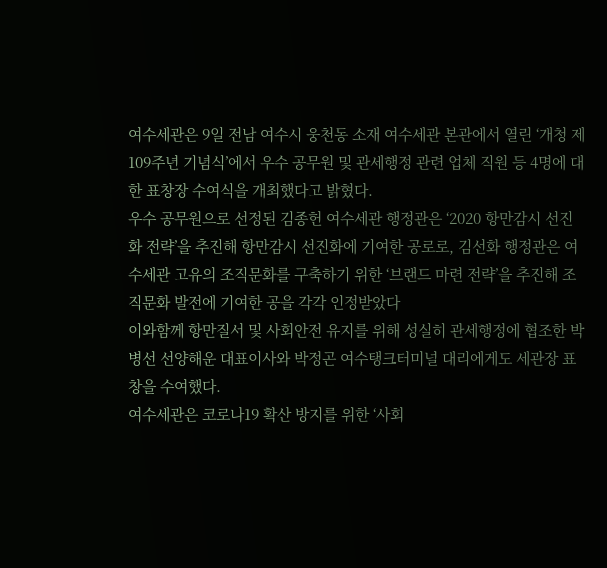여수세관은 9일 전남 여수시 웅천동 소재 여수세관 본관에서 열린 ‘개청 제109주년 기념식’에서 우수 공무원 및 관세행정 관련 업체 직원 등 4명에 대한 표창장 수여식을 개최했다고 밝혔다.
우수 공무원으로 선정된 김종헌 여수세관 행정관은 ‘2020 항만감시 선진화 전략’을 추진해 항만감시 선진화에 기여한 공로로, 김선화 행정관은 여수세관 고유의 조직문화를 구축하기 위한 ‘브랜드 마련 전략’을 추진해 조직문화 발전에 기여한 공을 각각 인정받았다
이와함께 항만질서 및 사회안전 유지를 위해 성실히 관세행정에 협조한 박병선 선양해운 대표이사와 박정곤 여수탱크터미널 대리에게도 세관장 표창을 수여했다.
여수세관은 코로나19 확산 방지를 위한 ‘사회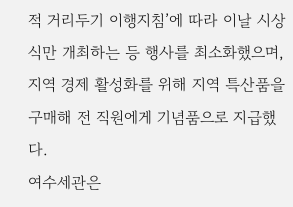적 거리두기 이행지침’에 따라 이날 시상식만 개최하는 등 행사를 최소화했으며, 지역 경제 활성화를 위해 지역 특산품을 구매해 전 직원에게 기념품으로 지급했다.
여수세관은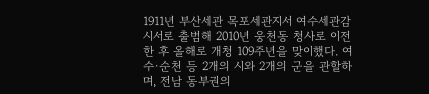1911년 부산세관 목포세관지서 여수세관감시서로 출범해 2010년 웅천동 청사로 이전한 후 올해로 개청 109주년을 맞이했다. 여수·순천 등 2개의 시와 2개의 군을 관할하며, 전남 동부권의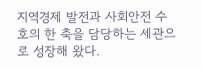지역경제 발전과 사회안전 수호의 한 축을 담당하는 세관으로 성장해 왔다.